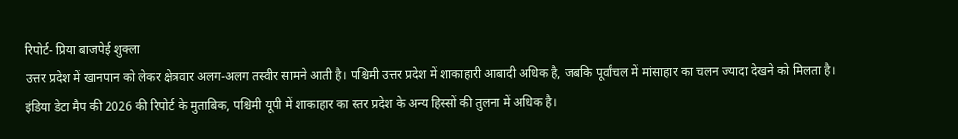रिपोर्ट- प्रिया बाजपेई शुक्ला
उत्तर प्रदेश में खानपान को लेकर क्षेत्रवार अलग-अलग तस्वीर सामने आती है। पश्चिमी उत्तर प्रदेश में शाकाहारी आबादी अधिक है, जबकि पूर्वांचल में मांसाहार का चलन ज्यादा देखने को मिलता है।
इंडिया डेटा मैप की 2026 की रिपोर्ट के मुताबिक, पश्चिमी यूपी में शाकाहार का स्तर प्रदेश के अन्य हिस्सों की तुलना में अधिक है।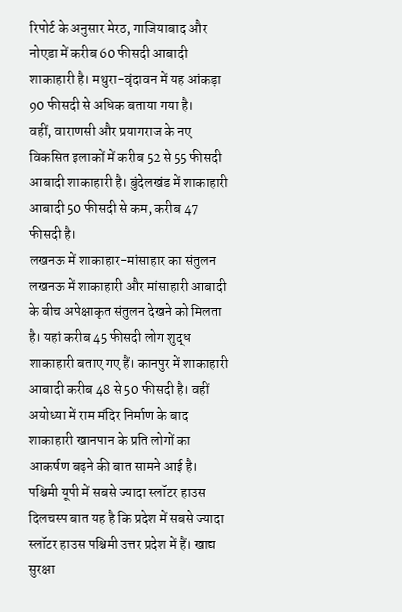रिपोर्ट के अनुसार मेरठ, गाजियाबाद और नोएडा में करीब 60 फीसदी आबादी शाकाहारी है। मथुरा-वृंदावन में यह आंकड़ा 90 फीसदी से अधिक बताया गया है।
वहीं, वाराणसी और प्रयागराज के नए विकसित इलाकों में करीब 52 से 55 फीसदी आबादी शाकाहारी है। बुंदेलखंड में शाकाहारी आबादी 50 फीसदी से कम, करीब 47 फीसदी है।
लखनऊ में शाकाहार-मांसाहार का संतुलन
लखनऊ में शाकाहारी और मांसाहारी आबादी के बीच अपेक्षाकृत संतुलन देखने को मिलता है। यहां करीब 45 फीसदी लोग शुद्ध शाकाहारी बताए गए हैं। कानपुर में शाकाहारी आबादी करीब 48 से 50 फीसदी है। वहीं अयोध्या में राम मंदिर निर्माण के बाद शाकाहारी खानपान के प्रति लोगों का आकर्षण बढ़ने की बात सामने आई है।
पश्चिमी यूपी में सबसे ज्यादा स्लॉटर हाउस
दिलचस्प बात यह है कि प्रदेश में सबसे ज्यादा स्लॉटर हाउस पश्चिमी उत्तर प्रदेश में हैं। खाद्य सुरक्षा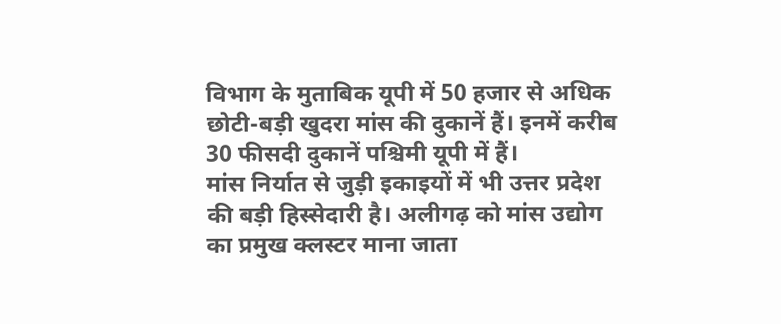विभाग के मुताबिक यूपी में 50 हजार से अधिक छोटी-बड़ी खुदरा मांस की दुकानें हैं। इनमें करीब 30 फीसदी दुकानें पश्चिमी यूपी में हैं।
मांस निर्यात से जुड़ी इकाइयों में भी उत्तर प्रदेश की बड़ी हिस्सेदारी है। अलीगढ़ को मांस उद्योग का प्रमुख क्लस्टर माना जाता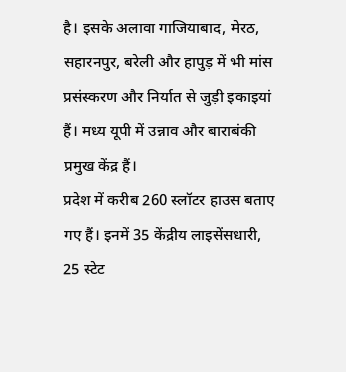है। इसके अलावा गाजियाबाद, मेरठ, सहारनपुर, बरेली और हापुड़ में भी मांस प्रसंस्करण और निर्यात से जुड़ी इकाइयां हैं। मध्य यूपी में उन्नाव और बाराबंकी प्रमुख केंद्र हैं।
प्रदेश में करीब 260 स्लॉटर हाउस बताए गए हैं। इनमें 35 केंद्रीय लाइसेंसधारी, 25 स्टेट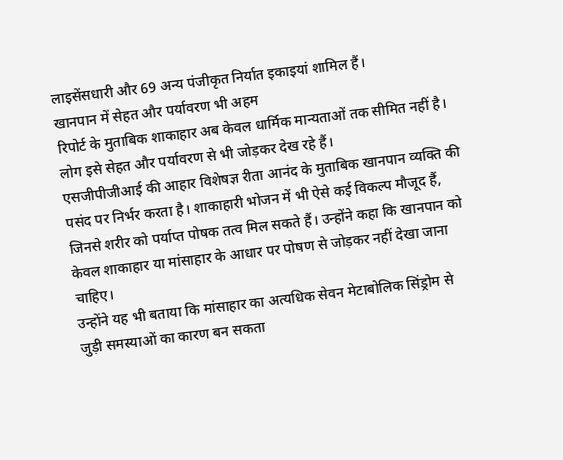लाइसेंसधारी और 69 अन्य पंजीकृत निर्यात इकाइयां शामिल हैं।
खानपान में सेहत और पर्यावरण भी अहम
रिपोर्ट के मुताबिक शाकाहार अब केवल धार्मिक मान्यताओं तक सीमित नहीं है। लोग इसे सेहत और पर्यावरण से भी जोड़कर देख रहे हैं।
एसजीपीजीआई की आहार विशेषज्ञ रीता आनंद के मुताबिक खानपान व्यक्ति की पसंद पर निर्भर करता है। शाकाहारी भोजन में भी ऐसे कई विकल्प मौजूद हैं, जिनसे शरीर को पर्याप्त पोषक तत्व मिल सकते हैं। उन्होंने कहा कि खानपान को केवल शाकाहार या मांसाहार के आधार पर पोषण से जोड़कर नहीं देखा जाना चाहिए।
उन्होंने यह भी बताया कि मांसाहार का अत्यधिक सेवन मेटाबोलिक सिंड्रोम से जुड़ी समस्याओं का कारण बन सकता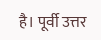है। पूर्वी उत्तर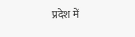प्रदेश में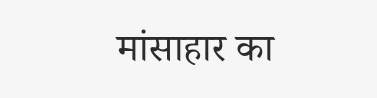मांसाहार का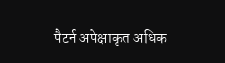पैटर्न अपेक्षाकृत अधिक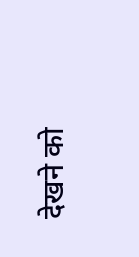देखने को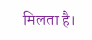मिलता है।